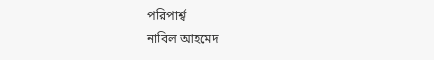পরিপার্শ্ব
নাবিল আহমেদ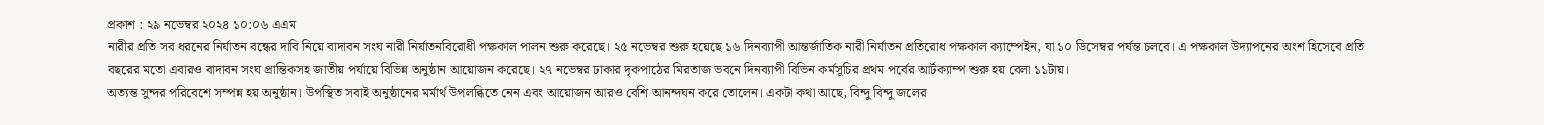প্রকাশ : ২৯ নভেম্বর ২০২৪ ১০:০৬ এএম
নারীর প্রতি সব ধরনের নির্যাতন বন্ধের দাবি নিয়ে বাদাবন সংঘ নারী নির্যাতনবিরোধী পক্ষকাল পালন শুরু করেছে। ২৫ নভেম্বর শুরু হয়েছে ১৬ দিনব্যাপী আন্তর্জাতিক নারী নির্যাতন প্রতিরোধ পক্ষকাল ক্যাম্পেইন, যা ১০ ডিসেম্বর পর্যন্ত চলবে। এ পক্ষকাল উদ্যাপনের অংশ হিসেবে প্রতি বছরের মতো এবারও বাদাবন সংঘ প্রান্তিকসহ জাতীয় পর্যায়ে বিভিন্ন অনুষ্ঠান আয়োজন করেছে। ২৭ নভেম্বর ঢাকার দৃকপাঠের মিরতাজ ভবনে দিনব্যাপী বিভিন কর্মসূচির প্রথম পর্বের আর্টক্যাম্প শুরু হয় বেলা ১১টায়।
অত্যন্ত সুন্দর পরিবেশে সম্পন্ন হয় অনুষ্ঠান। উপস্থিত সবাই অনুষ্ঠানের মর্মার্থ উপলব্ধিতে নেন এবং আয়োজন আরও বেশি আনন্দঘন করে তোলেন। একটা কথা আছে, বিন্দু বিন্দু জলের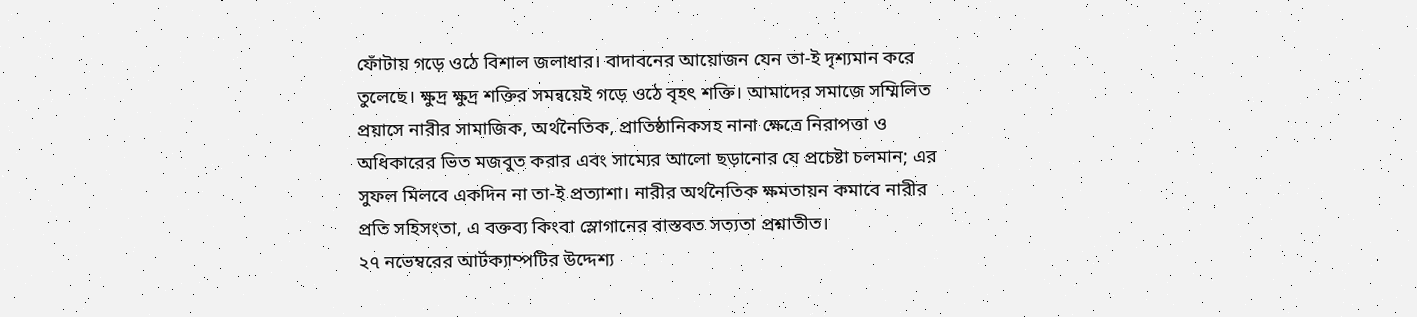ফোঁটায় গড়ে ওঠে বিশাল জলাধার। বাদাবনের আয়োজন যেন তা-ই দৃশ্যমান করে তুলেছে। ক্ষুদ্র ক্ষুদ্র শক্তির সমন্বয়েই গড়ে ওঠে বৃহৎ শক্তি। আমাদের সমাজে সম্মিলিত প্রয়াসে নারীর সামাজিক, অর্থনৈতিক, প্রাতিষ্ঠানিকসহ নানা ক্ষেত্রে নিরাপত্তা ও অধিকারের ভিত মজবুত করার এবং সাম্যের আলো ছড়ানোর যে প্রচেষ্টা চলমান; এর সুফল মিলবে একদিন না তা-ই প্রত্যাশা। নারীর অর্থনৈতিক ক্ষমতায়ন কমাবে নারীর প্রতি সহিসংতা, এ বক্তব্য কিংবা স্লোগানের বাস্তবত সত্যতা প্রশ্নাতীত।
২৭ নভেম্বরের আর্টক্যাম্পটির উদ্দেশ্য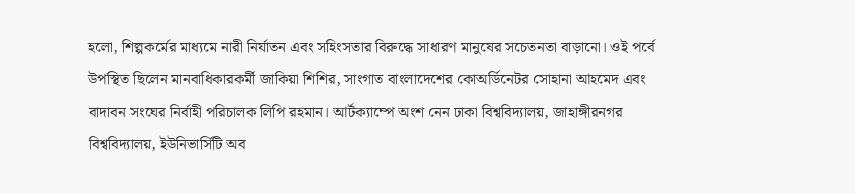হলো, শিল্পকর্মের মাধ্যমে নারী নির্যাতন এবং সহিংসতার বিরুদ্ধে সাধারণ মানুষের সচেতনতা বাড়ানো। ওই পর্বে উপস্থিত ছিলেন মানবাধিকারকর্মী জাকিয়া শিশির, সাংগাত বাংলাদেশের কোঅর্ডিনেটর সোহানা আহমেদ এবং বাদাবন সংঘের নির্বাহী পরিচালক লিপি রহমান। আর্টক্যাম্পে অংশ নেন ঢাকা বিশ্ববিদ্যালয়, জাহাঙ্গীরনগর বিশ্ববিদ্যালয়, ইউনিভার্সিটি অব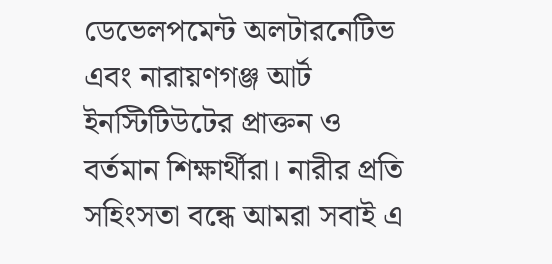ডেভেলপমেন্ট অলটারনেটিভ এবং নারায়ণগঞ্জ আর্ট ইনস্টিটিউটের প্রাক্তন ও বর্তমান শিক্ষার্থীরা। নারীর প্রতি সহিংসতা বন্ধে আমরা সবাই এ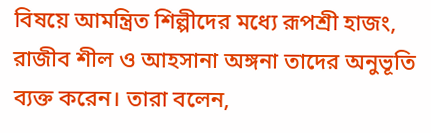বিষয়ে আমন্ত্রিত শিল্পীদের মধ্যে রূপশ্রী হাজং, রাজীব শীল ও আহসানা অঙ্গনা তাদের অনুভূতি ব্যক্ত করেন। তারা বলেন,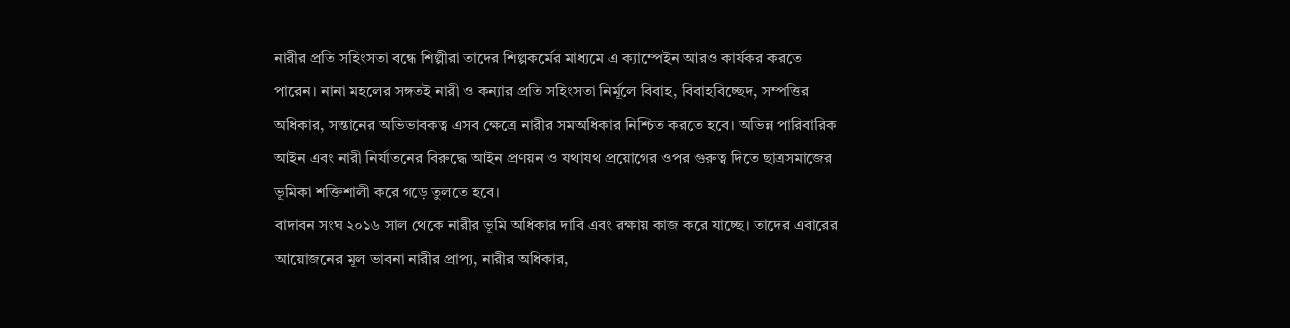নারীর প্রতি সহিংসতা বন্ধে শিল্পীরা তাদের শিল্পকর্মের মাধ্যমে এ ক্যাম্পেইন আরও কার্যকর করতে পারেন। নানা মহলের সঙ্গতই নারী ও কন্যার প্রতি সহিংসতা নির্মূলে বিবাহ, বিবাহবিচ্ছেদ, সম্পত্তির অধিকার, সন্তানের অভিভাবকত্ব এসব ক্ষেত্রে নারীর সমঅধিকার নিশ্চিত করতে হবে। অভিন্ন পারিবারিক আইন এবং নারী নির্যাতনের বিরুদ্ধে আইন প্রণয়ন ও যথাযথ প্রয়োগের ওপর গুরুত্ব দিতে ছাত্রসমাজের ভূমিকা শক্তিশালী করে গড়ে তুলতে হবে।
বাদাবন সংঘ ২০১৬ সাল থেকে নারীর ভূমি অধিকার দাবি এবং রক্ষায় কাজ করে যাচ্ছে। তাদের এবারের আয়োজনের মূল ভাবনা নারীর প্রাপ্য, নারীর অধিকার,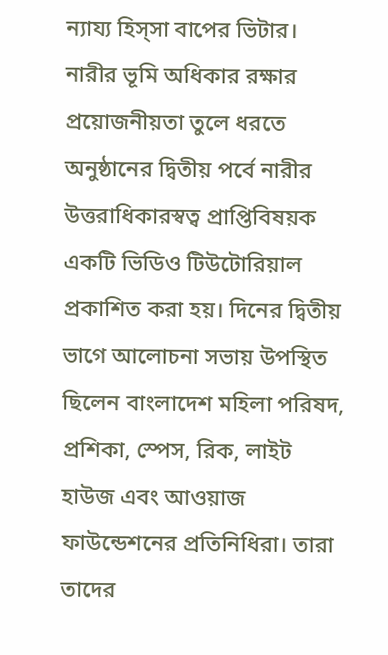ন্যায্য হিস্সা বাপের ভিটার। নারীর ভূমি অধিকার রক্ষার প্রয়োজনীয়তা তুলে ধরতে অনুষ্ঠানের দ্বিতীয় পর্বে নারীর উত্তরাধিকারস্বত্ব প্রাপ্তিবিষয়ক একটি ভিডিও টিউটোরিয়াল প্রকাশিত করা হয়। দিনের দ্বিতীয় ভাগে আলোচনা সভায় উপস্থিত ছিলেন বাংলাদেশ মহিলা পরিষদ, প্রশিকা, স্পেস, রিক, লাইট হাউজ এবং আওয়াজ ফাউন্ডেশনের প্রতিনিধিরা। তারা তাদের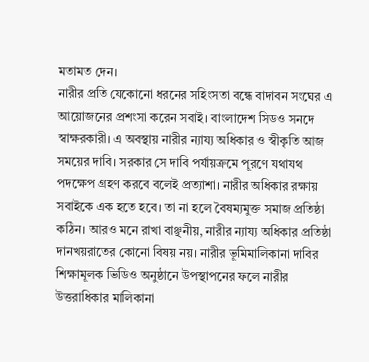মতামত দেন।
নারীর প্রতি যেকোনো ধরনের সহিংসতা বন্ধে বাদাবন সংঘের এ আয়োজনের প্রশংসা করেন সবাই। বাংলাদেশ সিডও সনদে স্বাক্ষরকারী। এ অবস্থায় নারীর ন্যায্য অধিকার ও স্বীকৃতি আজ সময়ের দাবি। সরকার সে দাবি পর্যায়ক্রমে পূরণে যথাযথ পদক্ষেপ গ্রহণ করবে বলেই প্রত্যাশা। নারীর অধিকার রক্ষায় সবাইকে এক হতে হবে। তা না হলে বৈষম্যমুক্ত সমাজ প্রতিষ্ঠা কঠিন। আরও মনে রাখা বাঞ্ছনীয়, নারীর ন্যায্য অধিকার প্রতিষ্ঠা দানখয়রাতের কোনো বিষয় নয়। নারীর ভূমিমালিকানা দাবির শিক্ষামূলক ভিডিও অনুষ্ঠানে উপস্থাপনের ফলে নারীর উত্তরাধিকার মালিকানা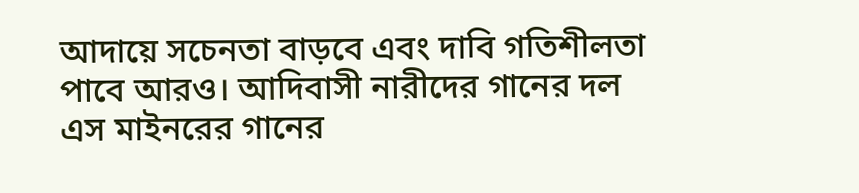আদায়ে সচেনতা বাড়বে এবং দাবি গতিশীলতা পাবে আরও। আদিবাসী নারীদের গানের দল এস মাইনরের গানের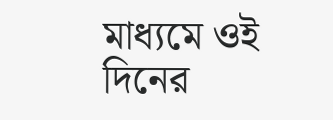মাধ্যমে ওই দিনের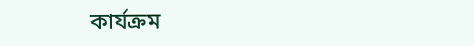কার্যক্রম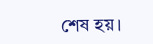শেষ হয়।